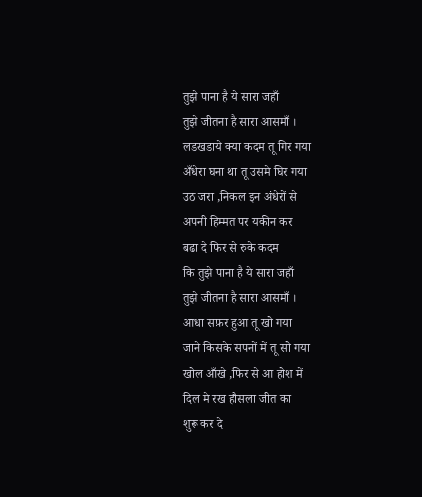तुझे पाना है ये सारा जहाँ
तुझे जीतना है सारा आसमाँ ।
लडखडाये क्या कदम तू गिर गया
अँधेरा घना था तू उसमे घिर गया
उठ जरा ,निकल इन अंधेरों से
अपनी हिम्मत पर यकीन कर
बढा दे फिर से रुके कदम
कि तुझे पाना है ये सारा जहाँ
तुझे जीतना है सारा आसमाँ ।
आधा सफ़र हुआ तू खो गया
जाने किसके सपनों में तू सो गया
खोल आँखे ,फिर से आ होश में
दिल मे रख हौसला जीत का
शुरू कर दे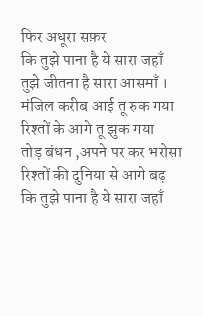फिर अधूरा सफ़र
कि तुझे पाना है ये सारा जहाँ
तुझे जीतना है सारा आसमाँ ।
मंजिल करीब आई तू रुक गया
रिश्तों के आगे तू झुक गया
तोड़ बंधन ,अपने पर कर भरोसा
रिश्तों की दुनिया से आगे बढ़
कि तुझे पाना है ये सारा जहाँ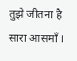तुझे जीतना है सारा आसमाँ ।